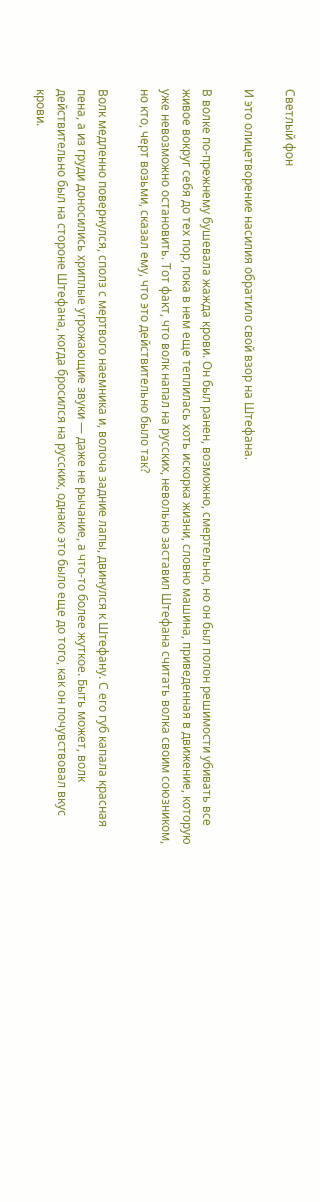Светлый фон

И это олицетворение насилия обратило свой взор на Штефана.

В волке по-прежнему бушевала жажда крови. Он был ранен, возможно, смертельно, но он был полон решимости убивать все живое вокруг себя до тех пор, пока в нем еще теплилась хоть искорка жизни, словно машина, приведенная в движение, которую уже невозможно остановить. Тот факт, что волк напал на русских, невольно заставил Штефана считать волка своим союзником, но кто, черт возьми, сказал ему, что это действительно было так?

Волк медленно повернулся, сполз с мертвого наемника и, волоча задние лапы, двинулся к Штефану. С его губ капала красная пена, а из груди доносились хриплые угрожающие звуки — даже не рычание, а что-то более жуткое. Быть может, волк действительно был на стороне Штефана, когда бросился на русских, однако это было еще до того, как он почувствовал вкус крови.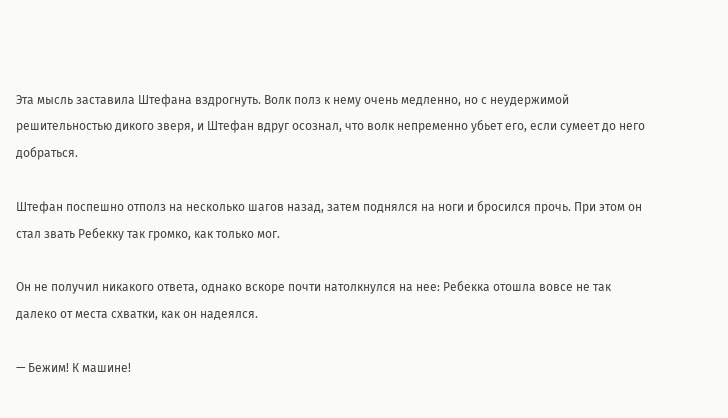Эта мысль заставила Штефана вздрогнуть. Волк полз к нему очень медленно, но с неудержимой решительностью дикого зверя, и Штефан вдруг осознал, что волк непременно убьет его, если сумеет до него добраться.

Штефан поспешно отполз на несколько шагов назад, затем поднялся на ноги и бросился прочь. При этом он стал звать Ребекку так громко, как только мог.

Он не получил никакого ответа, однако вскоре почти натолкнулся на нее: Ребекка отошла вовсе не так далеко от места схватки, как он надеялся.

— Бежим! К машине!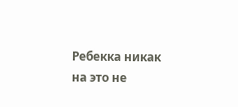Ребекка никак на это не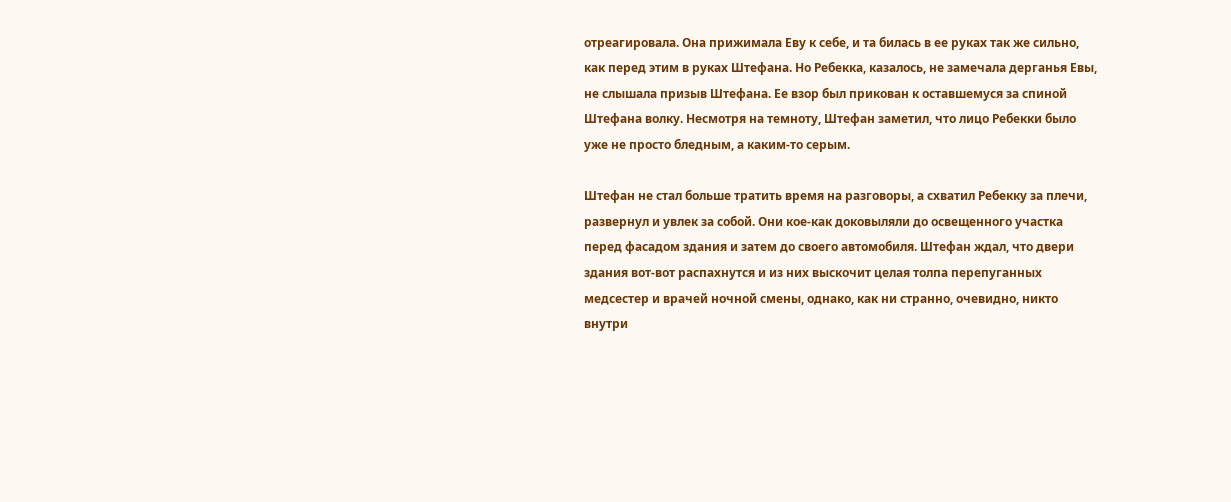отреагировала. Она прижимала Еву к себе, и та билась в ее руках так же сильно, как перед этим в руках Штефана. Но Ребекка, казалось, не замечала дерганья Евы, не слышала призыв Штефана. Ее взор был прикован к оставшемуся за спиной Штефана волку. Несмотря на темноту, Штефан заметил, что лицо Ребекки было уже не просто бледным, а каким-то серым.

Штефан не стал больше тратить время на разговоры, а схватил Ребекку за плечи, развернул и увлек за собой. Они кое-как доковыляли до освещенного участка перед фасадом здания и затем до своего автомобиля. Штефан ждал, что двери здания вот-вот распахнутся и из них выскочит целая толпа перепуганных медсестер и врачей ночной смены, однако, как ни странно, очевидно, никто внутри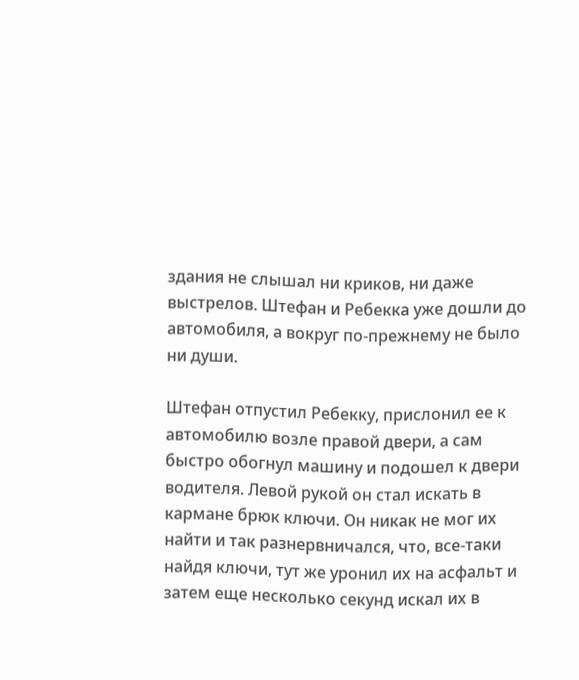здания не слышал ни криков, ни даже выстрелов. Штефан и Ребекка уже дошли до автомобиля, а вокруг по-прежнему не было ни души.

Штефан отпустил Ребекку, прислонил ее к автомобилю возле правой двери, а сам быстро обогнул машину и подошел к двери водителя. Левой рукой он стал искать в кармане брюк ключи. Он никак не мог их найти и так разнервничался, что, все-таки найдя ключи, тут же уронил их на асфальт и затем еще несколько секунд искал их в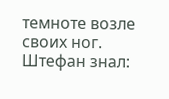темноте возле своих ног. Штефан знал: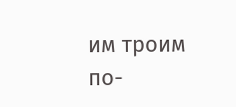им троим по-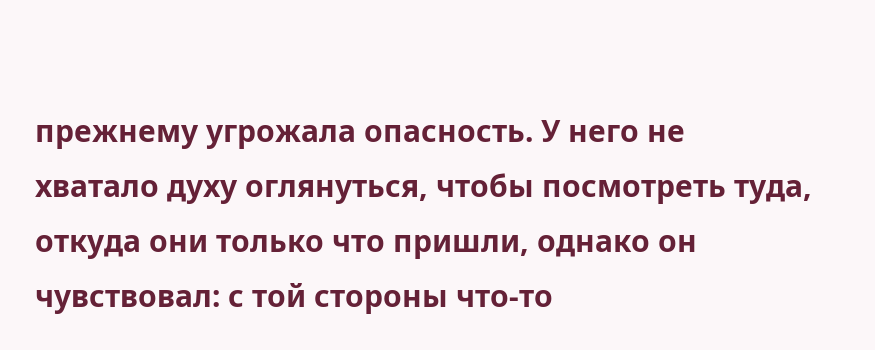прежнему угрожала опасность. У него не хватало духу оглянуться, чтобы посмотреть туда, откуда они только что пришли, однако он чувствовал: с той стороны что-то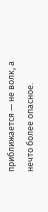приближается — не волк, а нечто более опасное.